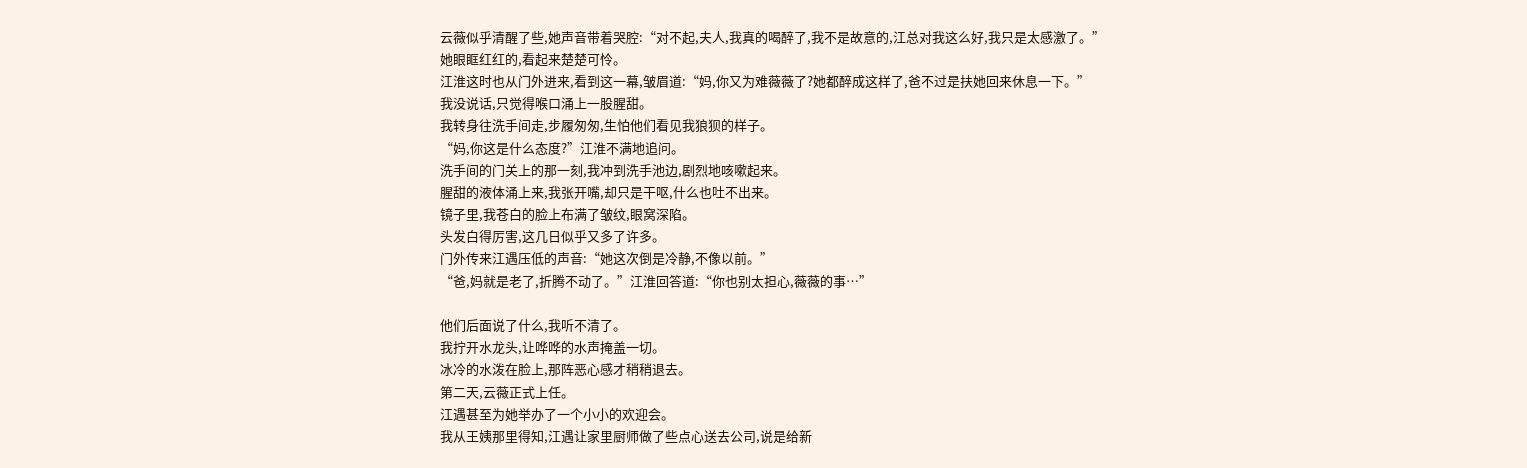云薇似乎清醒了些,她声音带着哭腔:“对不起,夫人,我真的喝醉了,我不是故意的,江总对我这么好,我只是太感激了。”
她眼眶红红的,看起来楚楚可怜。
江淮这时也从门外进来,看到这一幕,皱眉道:“妈,你又为难薇薇了?她都醉成这样了,爸不过是扶她回来休息一下。”
我没说话,只觉得喉口涌上一股腥甜。
我转身往洗手间走,步履匆匆,生怕他们看见我狼狈的样子。
“妈,你这是什么态度?”江淮不满地追问。
洗手间的门关上的那一刻,我冲到洗手池边,剧烈地咳嗽起来。
腥甜的液体涌上来,我张开嘴,却只是干呕,什么也吐不出来。
镜子里,我苍白的脸上布满了皱纹,眼窝深陷。
头发白得厉害,这几日似乎又多了许多。
门外传来江遇压低的声音:“她这次倒是冷静,不像以前。”
“爸,妈就是老了,折腾不动了。”江淮回答道:“你也别太担心,薇薇的事…”

他们后面说了什么,我听不清了。
我拧开水龙头,让哗哗的水声掩盖一切。
冰冷的水泼在脸上,那阵恶心感才稍稍退去。
第二天,云薇正式上任。
江遇甚至为她举办了一个小小的欢迎会。
我从王姨那里得知,江遇让家里厨师做了些点心送去公司,说是给新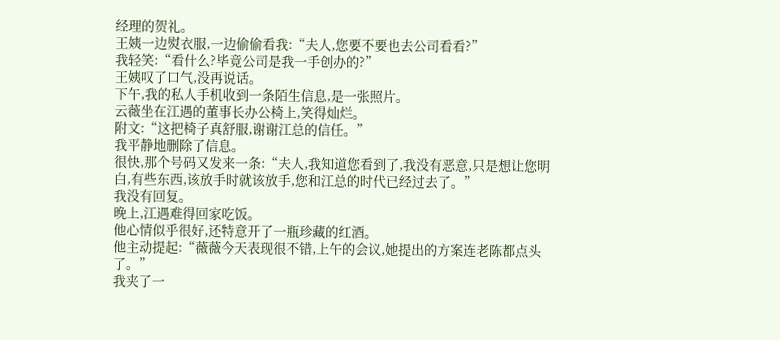经理的贺礼。
王姨一边熨衣服,一边偷偷看我:“夫人,您要不要也去公司看看?”
我轻笑:“看什么?毕竟公司是我一手创办的?”
王姨叹了口气,没再说话。
下午,我的私人手机收到一条陌生信息,是一张照片。
云薇坐在江遇的董事长办公椅上,笑得灿烂。
附文:“这把椅子真舒服,谢谢江总的信任。”
我平静地删除了信息。
很快,那个号码又发来一条:“夫人,我知道您看到了,我没有恶意,只是想让您明白,有些东西,该放手时就该放手,您和江总的时代已经过去了。”
我没有回复。
晚上,江遇难得回家吃饭。
他心情似乎很好,还特意开了一瓶珍藏的红酒。
他主动提起:“薇薇今天表现很不错,上午的会议,她提出的方案连老陈都点头了。”
我夹了一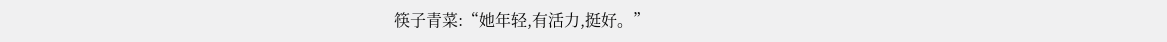筷子青菜:“她年轻,有活力,挺好。”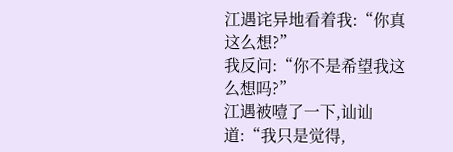江遇诧异地看着我:“你真这么想?”
我反问:“你不是希望我这么想吗?”
江遇被噎了一下,讪讪道:“我只是觉得,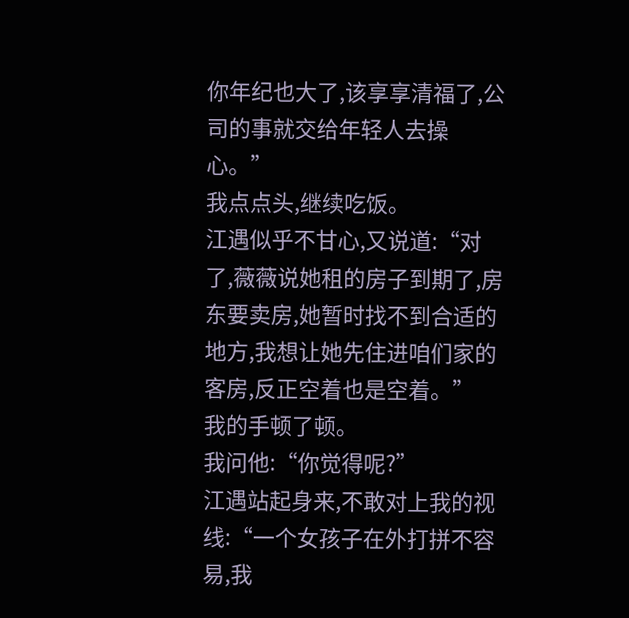你年纪也大了,该享享清福了,公司的事就交给年轻人去操心。”
我点点头,继续吃饭。
江遇似乎不甘心,又说道:“对了,薇薇说她租的房子到期了,房东要卖房,她暂时找不到合适的地方,我想让她先住进咱们家的客房,反正空着也是空着。”
我的手顿了顿。
我问他:“你觉得呢?”
江遇站起身来,不敢对上我的视线:“一个女孩子在外打拼不容易,我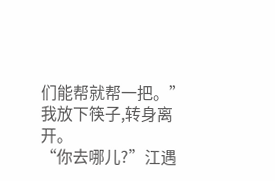们能帮就帮一把。”
我放下筷子,转身离开。
“你去哪儿?”江遇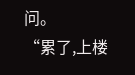问。
“累了,上楼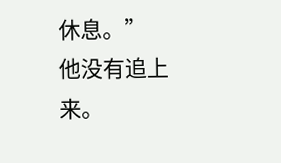休息。”
他没有追上来。